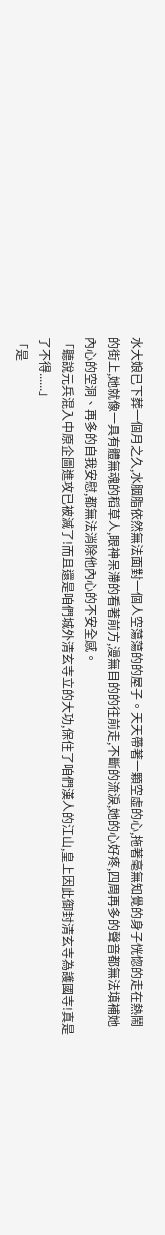水大娘已下葬一個月之久,水胭脂依然無法面對一個人空蕩蕩的的屋子。天天帶著一顆空虛的心,拖著毫無知覺的身子恍惚的走在熱鬧的街上,她就像一具有體無魂的稻草人,眼神呆滯的看著前方,漫無目的的往前走,不斷的流淚,她的心好疼,四周再多的聲音都無法填補她內心的空洞、再多的自我安慰,都無法消除他內心的不安全感。
「聽說元兵混入中原企圖進攻已被滅了!而且還是咱們城外清玄寺立的大功,保住了咱們漢人的江山,皇上因此御封清玄寺為護國寺!真是了不得......」
「是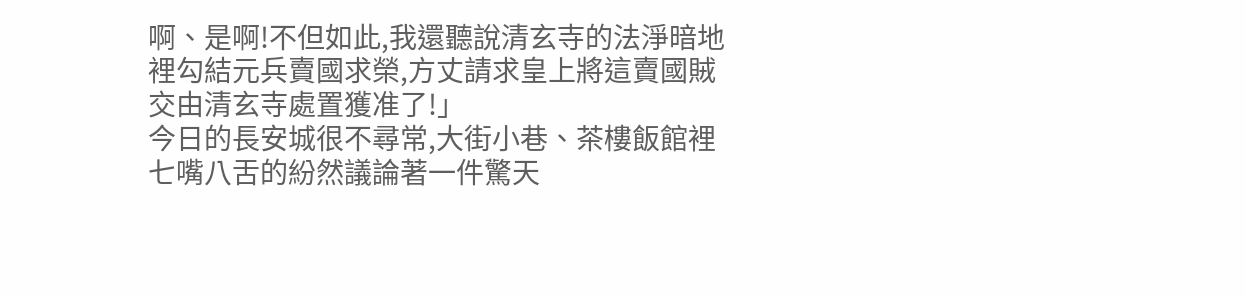啊、是啊!不但如此,我還聽說清玄寺的法淨暗地裡勾結元兵賣國求榮,方丈請求皇上將這賣國賊交由清玄寺處置獲准了!」
今日的長安城很不尋常,大街小巷、茶樓飯館裡七嘴八舌的紛然議論著一件驚天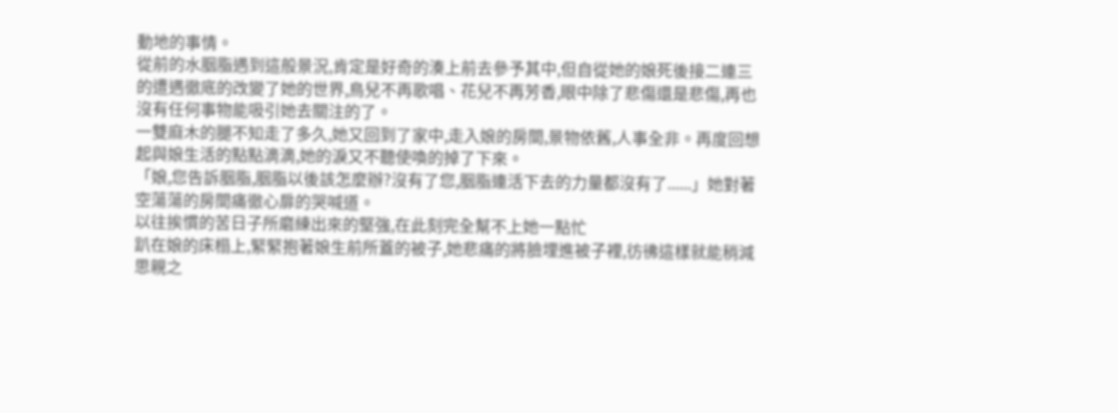動地的事情。
從前的水胭脂遇到這般景況,肯定是好奇的湊上前去參予其中,但自從她的娘死後接二連三的遭遇徹底的改變了她的世界,鳥兒不再歌唱、花兒不再芳香,眼中除了悲傷還是悲傷,再也沒有任何事物能吸引她去關注的了。
一雙麻木的腿不知走了多久,她又回到了家中,走入娘的房間,景物依舊,人事全非。再度回想起與娘生活的點點滴滴,她的淚又不聽使喚的掉了下來。
「娘,您告訴胭脂,胭脂以後該怎麼辦?沒有了您,胭脂連活下去的力量都沒有了......」她對著空蕩蕩的房間痛徹心扉的哭喊道。
以往挨慣的苦日子所磨練出來的堅強,在此刻完全幫不上她一點忙
趴在娘的床榻上,緊緊抱著娘生前所蓋的被子,她悲痛的將臉埋進被子裡,彷彿這樣就能稍減思親之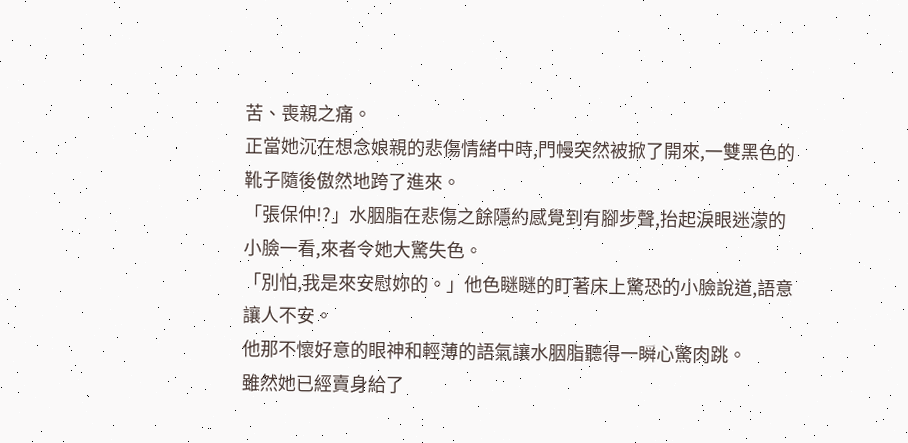苦、喪親之痛。
正當她沉在想念娘親的悲傷情緒中時,門幔突然被掀了開來,一雙黑色的靴子隨後傲然地跨了進來。
「張保仲!?」水胭脂在悲傷之餘隱約感覺到有腳步聲,抬起淚眼迷濛的小臉一看,來者令她大驚失色。
「別怕,我是來安慰妳的。」他色瞇瞇的盯著床上驚恐的小臉說道,語意讓人不安。
他那不懷好意的眼神和輕薄的語氣讓水胭脂聽得一瞬心驚肉跳。
雖然她已經賣身給了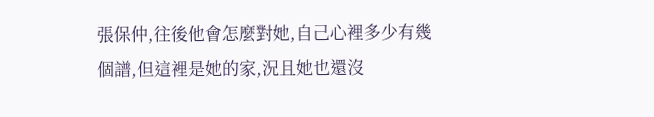張保仲,往後他會怎麼對她,自己心裡多少有幾個譜,但這裡是她的家,況且她也還沒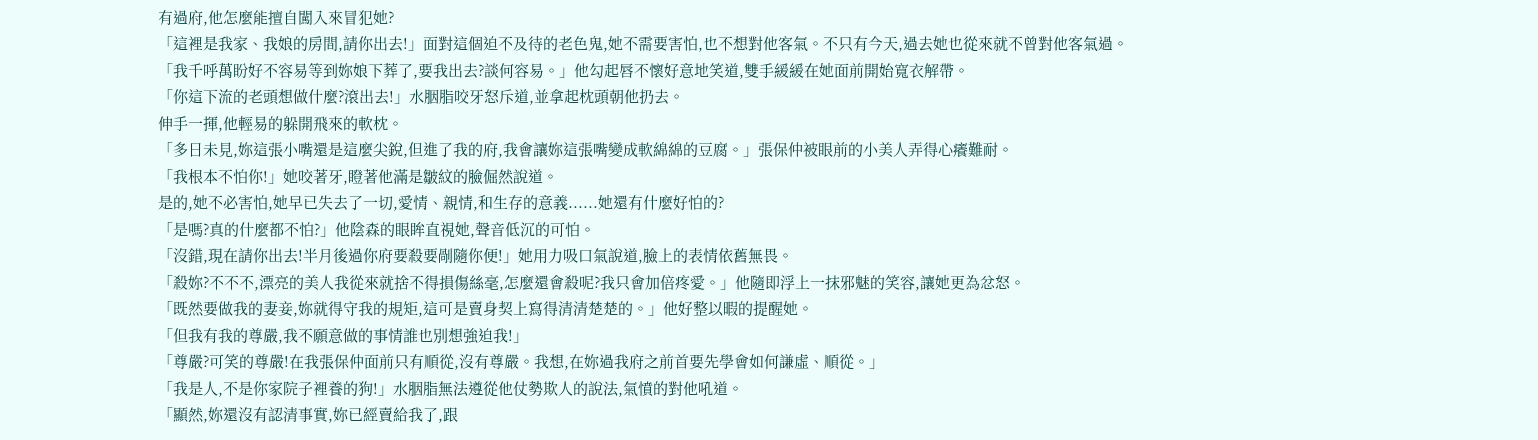有過府,他怎麼能擅自闖入來冒犯她?
「這裡是我家、我娘的房間,請你出去!」面對這個迫不及待的老色鬼,她不需要害怕,也不想對他客氣。不只有今天,過去她也從來就不曾對他客氣過。
「我千呼萬盼好不容易等到妳娘下葬了,要我出去?談何容易。」他勾起唇不懷好意地笑道,雙手緩緩在她面前開始寬衣解帶。
「你這下流的老頭想做什麼?滾出去!」水胭脂咬牙怒斥道,並拿起枕頭朝他扔去。
伸手一揮,他輕易的躲開飛來的軟枕。
「多日未見,妳這張小嘴還是這麼尖銳,但進了我的府,我會讓妳這張嘴變成軟綿綿的豆腐。」張保仲被眼前的小美人弄得心癢難耐。
「我根本不怕你!」她咬著牙,瞪著他滿是皺紋的臉倔然說道。
是的,她不必害怕,她早已失去了一切,愛情、親情,和生存的意義......她還有什麼好怕的?
「是嗎?真的什麼都不怕?」他陰森的眼眸直視她,聲音低沉的可怕。
「沒錯,現在請你出去!半月後過你府要殺要剮隨你便!」她用力吸口氣說道,臉上的表情依舊無畏。
「殺妳?不不不,漂亮的美人我從來就捨不得損傷絲毫,怎麼還會殺呢?我只會加倍疼愛。」他隨即浮上一抹邪魅的笑容,讓她更為忿怒。
「既然要做我的妻妾,妳就得守我的規矩,這可是賣身契上寫得清清楚楚的。」他好整以暇的提醒她。
「但我有我的尊嚴,我不願意做的事情誰也別想強迫我!」
「尊嚴?可笑的尊嚴!在我張保仲面前只有順從,沒有尊嚴。我想,在妳過我府之前首要先學會如何謙虛、順從。」
「我是人,不是你家院子裡養的狗!」水胭脂無法遵從他仗勢欺人的說法,氣憤的對他吼道。
「顯然,妳還沒有認清事實,妳已經賣給我了,跟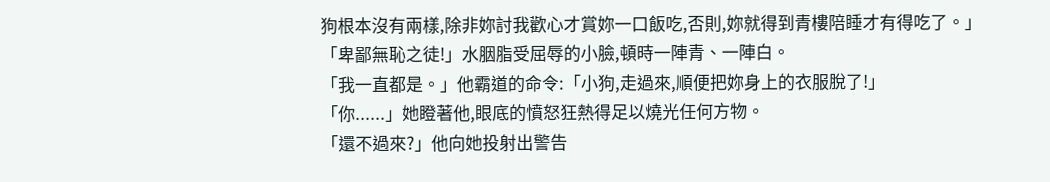狗根本沒有兩樣,除非妳討我歡心才賞妳一口飯吃,否則,妳就得到青樓陪睡才有得吃了。」
「卑鄙無恥之徒!」水胭脂受屈辱的小臉,頓時一陣青、一陣白。
「我一直都是。」他霸道的命令:「小狗,走過來,順便把妳身上的衣服脫了!」
「你......」她瞪著他,眼底的憤怒狂熱得足以燒光任何方物。
「還不過來?」他向她投射出警告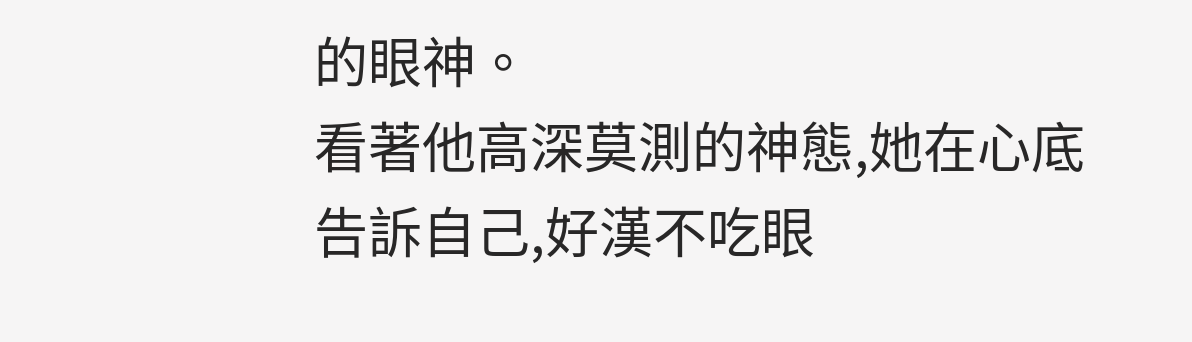的眼神。
看著他高深莫測的神態,她在心底告訴自己,好漢不吃眼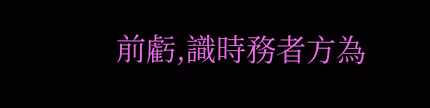前虧,識時務者方為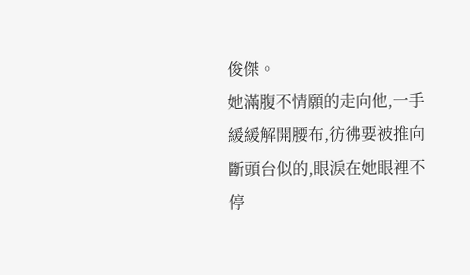俊傑。
她滿腹不情願的走向他,一手緩緩解開腰布,彷彿要被推向斷頭台似的,眼淚在她眼裡不停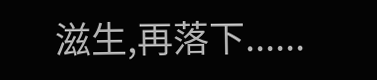滋生,再落下......